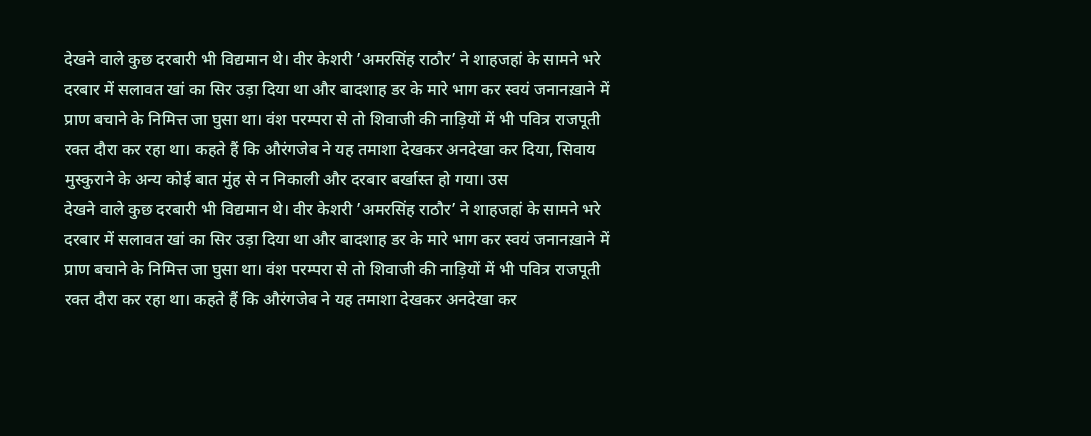देखने वाले कुछ दरबारी भी विद्यमान थे। वीर केशरी ’अमरसिंह राठौर’ ने शाहजहां के सामने भरे दरबार में सलावत खां का सिर उड़ा दिया था और बादशाह डर के मारे भाग कर स्वयं जनानख़ाने में प्राण बचाने के निमित्त जा घुसा था। वंश परम्परा से तो शिवाजी की नाड़ियों में भी पवित्र राजपूती रक्त दौरा कर रहा था। कहते हैं कि औरंगजेब ने यह तमाशा देखकर अनदेखा कर दिया, सिवाय मुस्कुराने के अन्य कोई बात मुंह से न निकाली और दरबार बर्खास्त हो गया। उस
देखने वाले कुछ दरबारी भी विद्यमान थे। वीर केशरी ’अमरसिंह राठौर’ ने शाहजहां के सामने भरे दरबार में सलावत खां का सिर उड़ा दिया था और बादशाह डर के मारे भाग कर स्वयं जनानख़ाने में प्राण बचाने के निमित्त जा घुसा था। वंश परम्परा से तो शिवाजी की नाड़ियों में भी पवित्र राजपूती रक्त दौरा कर रहा था। कहते हैं कि औरंगजेब ने यह तमाशा देखकर अनदेखा कर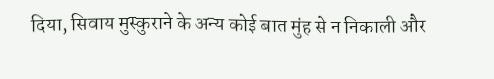दिया, सिवाय मुस्कुराने के अन्य कोई बात मुंह से न निकाली और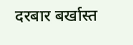दरबार बर्खास्त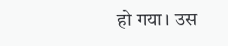हो गया। उस